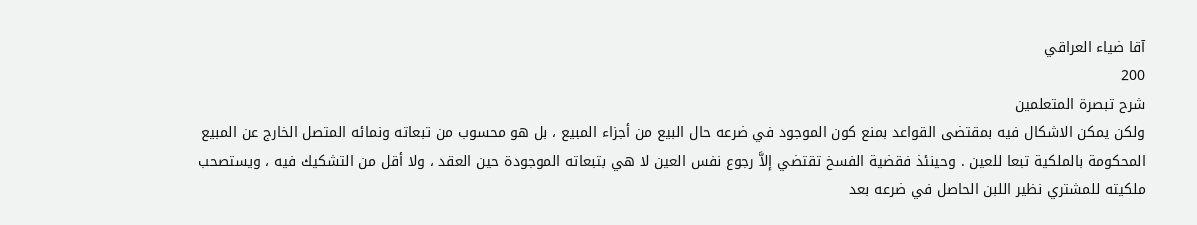آقا ضياء العراقي
200
شرح تبصرة المتعلمين
ولكن يمكن الاشكال فيه بمقتضى القواعد بمنع كون الموجود في ضرعه حال البيع من أجزاء المبيع ، بل هو محسوب من تبعاته ونمائه المتصل الخارج عن المبيع المحكومة بالملكية تبعا للعين . وحينئذ فقضية الفسخ تقتضي إلاَّ رجوع نفس العين لا هي بتبعاته الموجودة حين العقد ، ولا أقل من التشكيك فيه ، ويستصحب ملكيته للمشتري نظير اللبن الحاصل في ضرعه بعد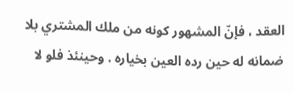العقد ، فإنّ المشهور كونه من ملك المشتري بلا ضمانه له حين رده العين بخياره . وحينئذ فلو لا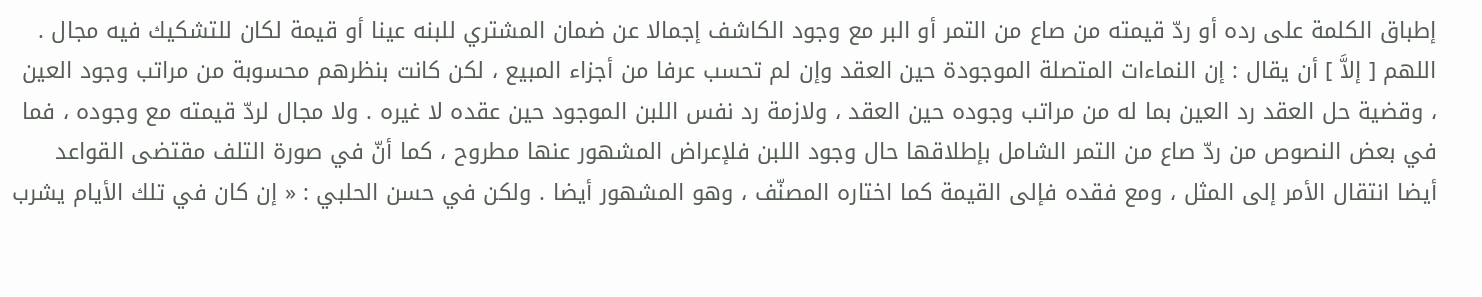إطباق الكلمة على رده أو ردّ قيمته من صاع من التمر أو البر مع وجود الكاشف إجمالا عن ضمان المشتري للبنه عينا أو قيمة لكان للتشكيك فيه مجال . اللهم [ إلاَّ ] أن يقال : إن النماءات المتصلة الموجودة حين العقد وإن لم تحسب عرفا من أجزاء المبيع ، لكن كانت بنظرهم محسوبة من مراتب وجود العين ، وقضية حل العقد رد العين بما له من مراتب وجوده حين العقد ، ولازمة رد نفس اللبن الموجود حين عقده لا غيره . ولا مجال لردّ قيمته مع وجوده ، فما في بعض النصوص من ردّ صاع من التمر الشامل بإطلاقها حال وجود اللبن فلإعراض المشهور عنها مطروح ، كما أنّ في صورة التلف مقتضى القواعد أيضا انتقال الأمر إلى المثل ، ومع فقده فإلى القيمة كما اختاره المصنّف ، وهو المشهور أيضا . ولكن في حسن الحلبي : « إن كان في تلك الأيام يشرب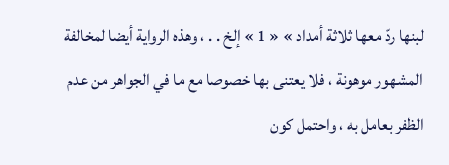لبنها ردّ معها ثلاثة أمداد » « 1 » إلخ . . ، وهذه الرواية أيضا لمخالفة المشهور موهونة ، فلا يعتنى بها خصوصا مع ما في الجواهر من عدم الظفر بعامل به ، واحتمل كون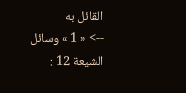القائل به
--> « 1 » وسائل الشيعة 12 :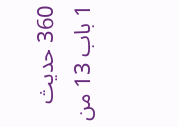360 حديث 1 باب 13 من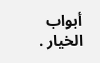أبواب الخيار .